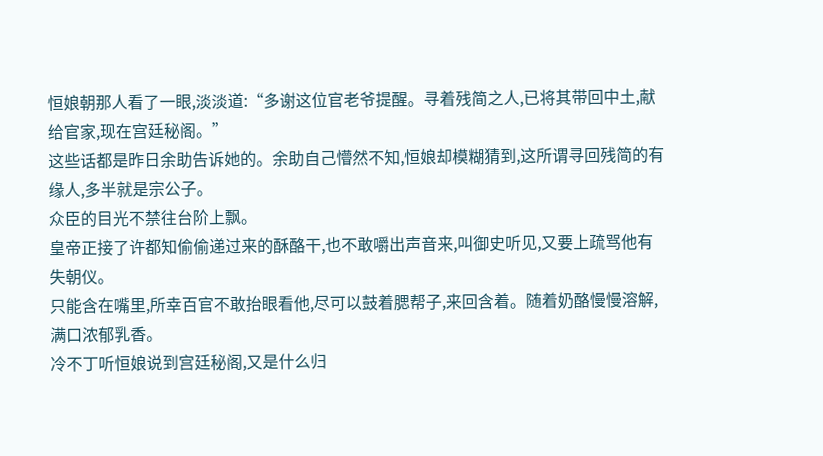恒娘朝那人看了一眼,淡淡道:“多谢这位官老爷提醒。寻着残简之人,已将其带回中土,献给官家,现在宫廷秘阁。”
这些话都是昨日余助告诉她的。余助自己懵然不知,恒娘却模糊猜到,这所谓寻回残简的有缘人,多半就是宗公子。
众臣的目光不禁往台阶上飘。
皇帝正接了许都知偷偷递过来的酥酪干,也不敢嚼出声音来,叫御史听见,又要上疏骂他有失朝仪。
只能含在嘴里,所幸百官不敢抬眼看他,尽可以鼓着腮帮子,来回含着。随着奶酪慢慢溶解,满口浓郁乳香。
冷不丁听恒娘说到宫廷秘阁,又是什么归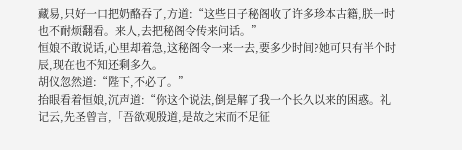藏易,只好一口把奶酪吞了,方道:“这些日子秘阁收了许多珍本古籍,朕一时也不耐烦翻看。来人,去把秘阁令传来问话。”
恒娘不敢说话,心里却着急,这秘阁令一来一去,要多少时间?她可只有半个时辰,现在也不知还剩多久。
胡仪忽然道:“陛下,不必了。”
抬眼看着恒娘,沉声道:“你这个说法,倒是解了我一个长久以来的困惑。礼记云,先圣曾言,「吾欲观殷道,是故之宋而不足征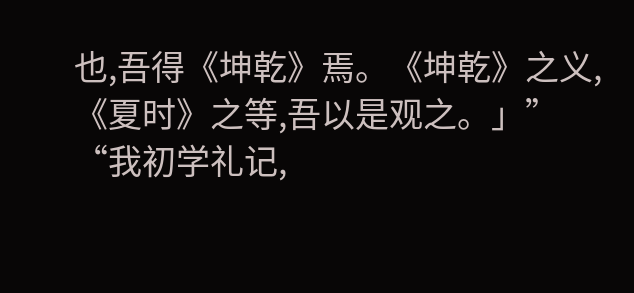也,吾得《坤乾》焉。《坤乾》之义,《夏时》之等,吾以是观之。」”
“我初学礼记,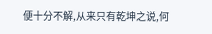便十分不解,从来只有乾坤之说,何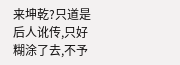来坤乾?只道是后人讹传,只好糊涂了去,不予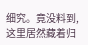细究。竟没料到,这里居然藏着归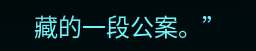藏的一段公案。”